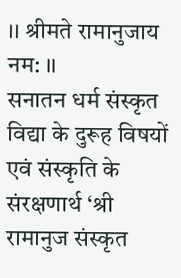।। श्रीमते रामानुजाय नम: ।।
सनातन धर्म संस्कृत विद्या के दुरूह विषयों एवं संस्कृति के संरक्षणार्थ ‘श्री रामानुज संस्कृत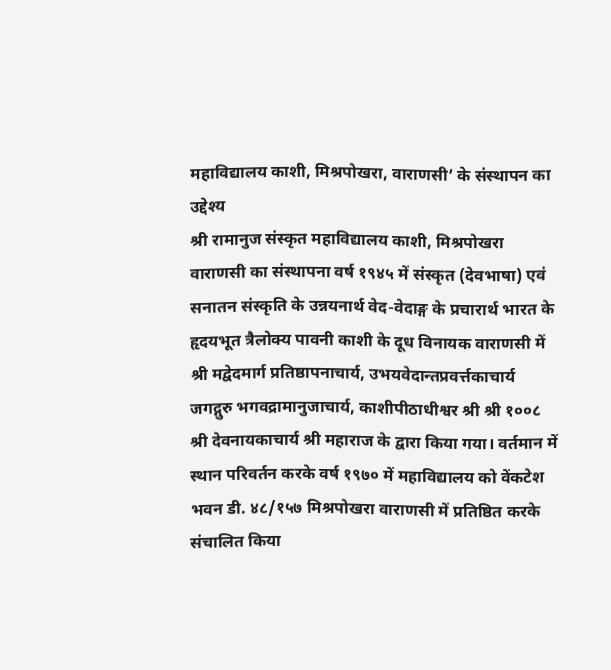महाविद्यालय काशी, मिश्रपोखरा, वाराणसी’ के संस्थापन का उद्देश्य
श्री रामानुज संस्कृत महाविद्यालय काशी, मिश्रपोखरा वाराणसी का संस्थापना वर्ष १९४५ में संस्कृत (देवभाषा) एवं सनातन संस्कृति के उन्नयनार्थ वेद-वेदाङ्ग के प्रचारार्थ भारत के हृदयभूत त्रैलोक्य पावनी काशी के दूध विनायक वाराणसी में श्री मद्वेदमार्ग प्रतिष्ठापनाचार्य, उभयवेदान्तप्रवर्त्तकाचार्य जगद्गुरु भगवद्रामानुजाचार्य, काशीपीठाधीश्वर श्री श्री १००८ श्री देवनायकाचार्य श्री महाराज के द्वारा किया गया। वर्तमान में स्थान परिवर्तन करके वर्ष १९७० में महाविद्यालय को वेंकटेश भवन डी. ४८/१५७ मिश्रपोखरा वाराणसी में प्रतिष्ठित करके संचालित किया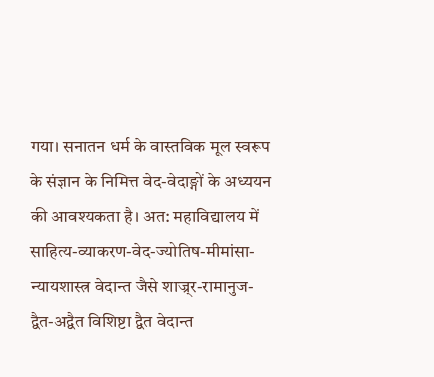गया। सनातन धर्म के वास्तविक मूल स्वरूप के संज्ञान के निमित्त वेद-वेदाङ्गों के अध्ययन की आवश्यकता है। अत: महाविद्यालय में साहित्य-व्याकरण-वेद-ज्योतिष-मीमांसा-न्यायशास्त्र वेदान्त जैसे शाज्र्र-रामानुज-द्वैत-अद्वैत विशिष्टा द्वैत वेदान्त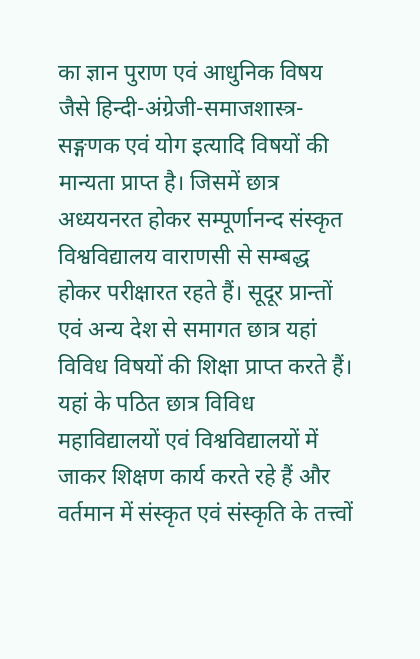का ज्ञान पुराण एवं आधुनिक विषय जैसे हिन्दी-अंग्रेजी-समाजशास्त्र-सङ्गणक एवं योग इत्यादि विषयों की मान्यता प्राप्त है। जिसमें छात्र अध्ययनरत होकर सम्पूर्णानन्द संस्कृत विश्वविद्यालय वाराणसी से सम्बद्ध होकर परीक्षारत रहते हैं। सूदूर प्रान्तों एवं अन्य देश से समागत छात्र यहां विविध विषयों की शिक्षा प्राप्त करते हैं। यहां के पठित छात्र विविध महाविद्यालयों एवं विश्वविद्यालयों में जाकर शिक्षण कार्य करते रहे हैं और वर्तमान में संस्कृत एवं संस्कृति के तत्त्वों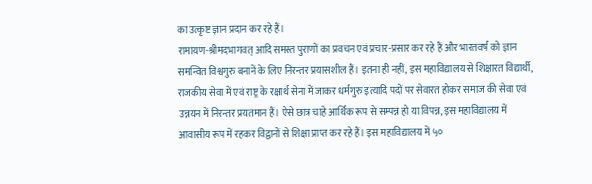का उत्कृष्ट ज्ञान प्रदान कर रहे हैं।
रामायण-श्रीमदभागवत् आदि समस्त पुराणों का प्रवचन एवं प्रचार-प्रसार कर रहे हैं और भारतवर्ष को ज्ञान समन्वित विश्वगुरु बनानें के लिए निरन्तर प्रयासशील हैं। इतना ही नहीं, इस महाविद्यालय से शिक्षारत विद्यार्थी, राजकीय सेवा में एवं राष्ट्र के रक्षार्थ सेना में जाकर धर्मगुरु इत्यादि पदों पर सेवारत होकर समाज की सेवा एवं उन्नयन में निरन्तर प्रयतमान हैं। ऐसे छात्र चाहे आर्थिक रूप से सम्पन्न हो या विपन्न, इस महाविद्यालय में आवासीय रूप में रहकर विद्वानों से शिक्षा प्राप्त कर रहे हैं। इस महाविद्यालय में ५०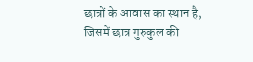छात्रों के आवास का स्थान है, जिसमें छात्र गुरुकुल की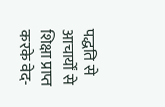पद्धति से आचार्यों से शिक्षा प्राप्त करके वेद-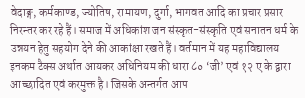वेदाङ्ग, कर्मकाण्ड, ज्योतिष, रामायण, दुर्गा, भागवत आदि का प्रचार प्रसार निरन्तर कर रहे हैं। समाज में अधिकांश जन संस्कृत-संस्कृति एवं सनातन धर्म के उन्नयन हेतु सहयोग देने की आकांक्षा रखते हैं। वर्तमान में यह महाविद्यालय इनकम टैक्स अर्थात आयकर अधिनियम की धारा ८० ‘जी’ एवं १२ ए के द्वारा आच्छादित एवं करमुक्त है। जिसके अन्तर्गत आप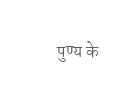पुण्य के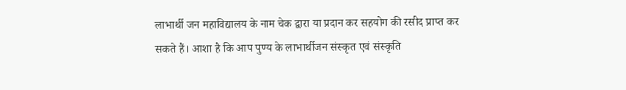लाभार्थी जन महाविद्यालय के नाम चेक द्वारा या प्रदान कर सहयोग की रसीद प्राप्त कर सकते हैं। आशा है कि आप पुण्य के लाभार्थीजन संस्कृत एवं संस्कृति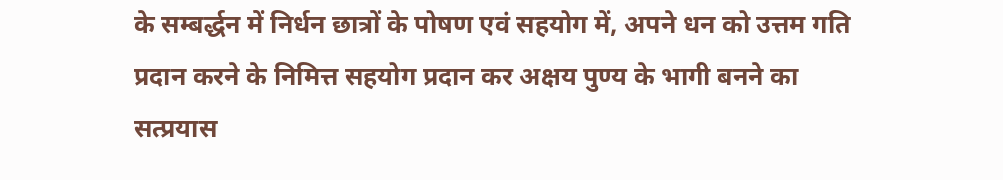के सम्बर्द्धन में निर्धन छात्रों के पोषण एवं सहयोग में, अपने धन को उत्तम गति प्रदान करने के निमित्त सहयोग प्रदान कर अक्षय पुण्य के भागी बनने का सत्प्रयास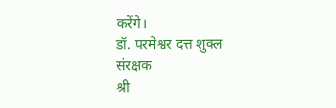करेंगे।
डॉ. परमेश्वर दत्त शुक्ल
संरक्षक
श्री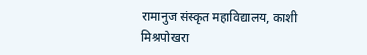रामानुज संस्कृत महाविद्यालय, काशी
मिश्रपोखरा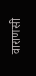वाराणसी